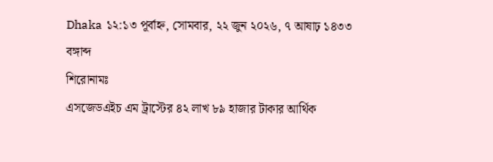Dhaka ১২:১৩ পূর্বাহ্ন, সোমবার, ২২ জুন ২০২৬, ৭ আষাঢ় ১৪৩৩ বঙ্গাব্দ
শিরোনামঃ
এসজেডএইচ এম ট্রাস্টের ৪২ লাখ ৮৯ হাজার টাকার আর্থিক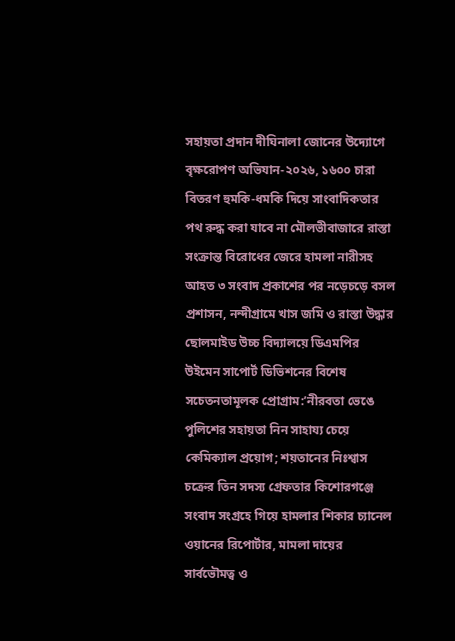সহায়তা প্রদান দীঘিনালা জোনের উদ্যোগে বৃক্ষরোপণ অভিযান-২০২৬, ১৬০০ চারা বিতরণ হুমকি-ধমকি দিয়ে সাংবাদিকতার পথ রুদ্ধ করা যাবে না মৌলভীবাজারে রাস্তা সংক্রান্ত বিরোধের জেরে হামলা নারীসহ আহত ৩ সংবাদ প্রকাশের পর নড়েচড়ে বসল প্রশাসন, নন্দীগ্রামে খাস জমি ও রাস্তা উদ্ধার ছোলমাইড উচ্চ বিদ্যালয়ে ডিএমপির উইমেন সাপোর্ট ডিভিশনের বিশেষ সচেতনতামূলক প্রোগ্রাম:’নীরবতা ভেঙে পুলিশের সহায়তা নিন সাহায্য চেয়ে কেমিক্যাল প্রয়োগ; শয়তানের নিঃশ্বাস চক্রের তিন সদস্য গ্রেফতার কিশোরগঞ্জে সংবাদ সংগ্রহে গিয়ে হামলার শিকার চ্যানেল ওয়ানের রিপোর্টার, মামলা দায়ের সার্বভৌমত্ব ও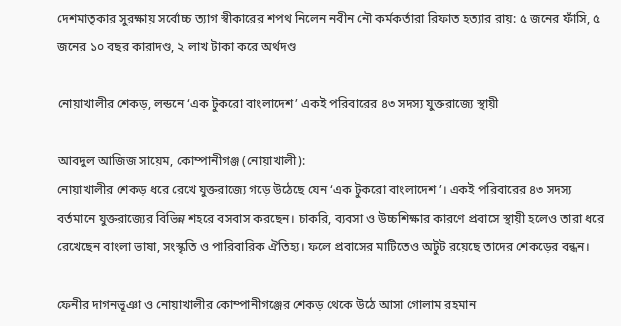দেশমাতৃকার সুরক্ষায় সর্বোচ্চ ত্যাগ স্বীকারের শপথ নিলেন নবীন নৌ কর্মকর্তারা রিফাত হত্যার রায়: ৫ জনের ফাঁসি, ৫ জনের ১০ বছর কারাদণ্ড, ২ লাখ টাকা করে অর্থদণ্ড

নোয়াখালীর শেকড়, লন্ডনে ‘এক টুকরো বাংলাদেশ’ একই পরিবারের ৪৩ সদস্য যুক্তরাজ্যে স্থায়ী

আবদুল আজিজ সায়েম, কোম্পানীগঞ্জ (নোয়াখালী):
নোয়াখালীর শেকড় ধরে রেখে যুক্তরাজ্যে গড়ে উঠেছে যেন ‘এক টুকরো বাংলাদেশ’। একই পরিবারের ৪৩ সদস্য বর্তমানে যুক্তরাজ্যের বিভিন্ন শহরে বসবাস করছেন। চাকরি, ব্যবসা ও উচ্চশিক্ষার কারণে প্রবাসে স্থায়ী হলেও তারা ধরে রেখেছেন বাংলা ভাষা, সংস্কৃতি ও পারিবারিক ঐতিহ্য। ফলে প্রবাসের মাটিতেও অটুট রয়েছে তাদের শেকড়ের বন্ধন।

ফেনীর দাগনভূঞা ও নোয়াখালীর কোম্পানীগঞ্জের শেকড় থেকে উঠে আসা গোলাম রহমান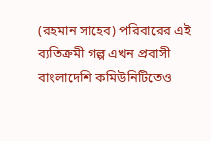(রহমান সাহেব) পরিবারের এই ব্যতিক্রমী গল্প এখন প্রবাসী বাংলাদেশি কমিউনিটিতেও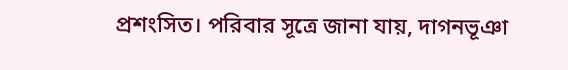প্রশংসিত। পরিবার সূত্রে জানা যায়, দাগনভূঞা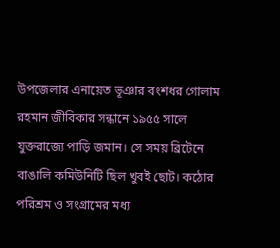উপজেলার এনায়েত ভূঞার বংশধর গোলাম রহমান জীবিকার সন্ধানে ১৯৫৫ সালে যুক্তরাজ্যে পাড়ি জমান। সে সময় ব্রিটেনে বাঙালি কমিউনিটি ছিল খুবই ছোট। কঠোর পরিশ্রম ও সংগ্রামের মধ্য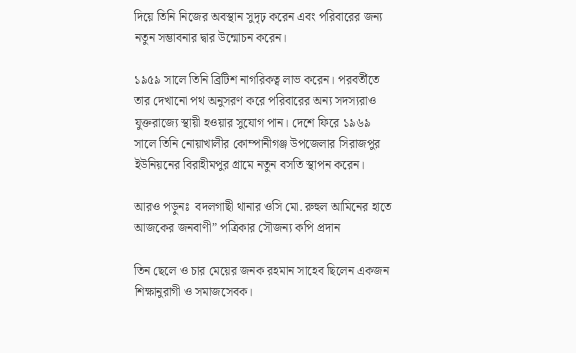দিয়ে তিনি নিজের অবস্থান সুদৃঢ় করেন এবং পরিবারের জন্য নতুন সম্ভাবনার দ্বার উন্মোচন করেন।

১৯৫৯ সালে তিনি ব্রিটিশ নাগরিকত্ব লাভ করেন। পরবর্তীতে তার দেখানো পথ অনুসরণ করে পরিবারের অন্য সদস্যরাও যুক্তরাজ্যে স্থায়ী হওয়ার সুযোগ পান। দেশে ফিরে ১৯৬৯ সালে তিনি নোয়াখালীর কোম্পানীগঞ্জ উপজেলার সিরাজপুর ইউনিয়নের বিরাহীমপুর গ্রামে নতুন বসতি স্থাপন করেন।

আরও পড়ুনঃ  বদলগাছী থানার ওসি মো. রুহুল আমিনের হাতে আজকের জনবাণী” পত্রিকার সৌজন্য কপি প্রদান

তিন ছেলে ও চার মেয়ের জনক রহমান সাহেব ছিলেন একজন শিক্ষানুরাগী ও সমাজসেবক।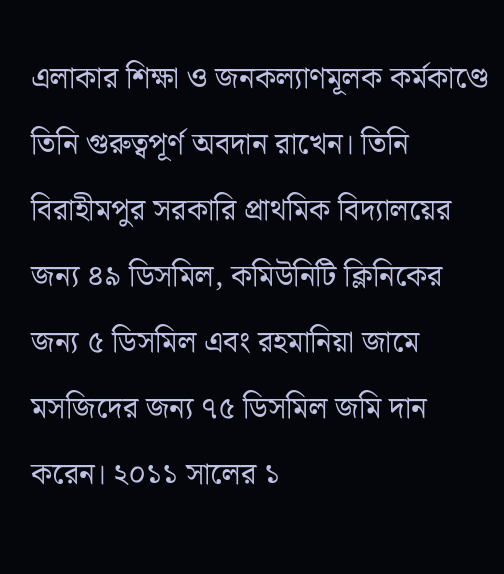এলাকার শিক্ষা ও জনকল্যাণমূলক কর্মকাণ্ডে তিনি গুরুত্বপূর্ণ অবদান রাখেন। তিনি বিরাহীমপুর সরকারি প্রাথমিক বিদ্যালয়ের জন্য ৪৯ ডিসমিল, কমিউনিটি ক্লিনিকের জন্য ৫ ডিসমিল এবং রহমানিয়া জামে মসজিদের জন্য ৭৫ ডিসমিল জমি দান করেন। ২০১১ সালের ১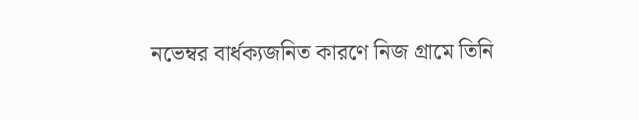নভেম্বর বার্ধক্যজনিত কারণে নিজ গ্রামে তিনি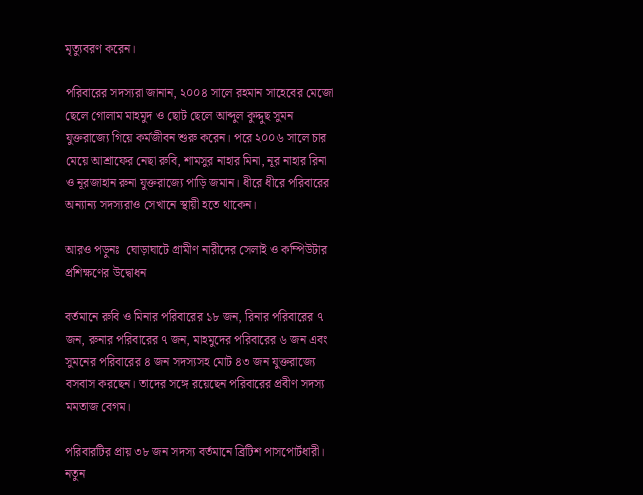মৃত্যুবরণ করেন।

পরিবারের সদস্যরা জানান, ২০০৪ সালে রহমান সাহেবের মেজো ছেলে গোলাম মাহমুদ ও ছোট ছেলে আব্দুল কুদ্দুছ সুমন যুক্তরাজ্যে গিয়ে কর্মজীবন শুরু করেন। পরে ২০০৬ সালে চার মেয়ে আশ্রাফের নেছা রুবি, শামসুর নাহার মিনা, নূর নাহার রিনা ও নূরজাহান রুনা যুক্তরাজ্যে পাড়ি জমান। ধীরে ধীরে পরিবারের অন্যান্য সদস্যরাও সেখানে স্থায়ী হতে থাকেন।

আরও পড়ুনঃ  ঘোড়াঘাটে গ্রামীণ নারীদের সেলাই ও কম্পিউটার প্রশিক্ষণের উদ্বোধন

বর্তমানে রুবি ও মিনার পরিবারের ১৮ জন, রিনার পরিবারের ৭ জন, রুনার পরিবারের ৭ জন, মাহমুদের পরিবারের ৬ জন এবং সুমনের পরিবারের ৪ জন সদস্যসহ মোট ৪৩ জন যুক্তরাজ্যে বসবাস করছেন। তাদের সঙ্গে রয়েছেন পরিবারের প্রবীণ সদস্য মমতাজ বেগম।

পরিবারটির প্রায় ৩৮ জন সদস্য বর্তমানে ব্রিটিশ পাসপোর্টধারী। নতুন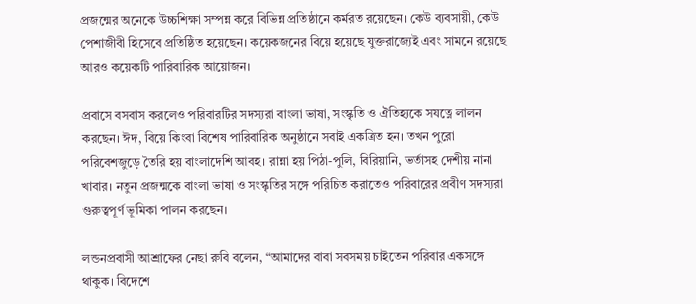প্রজন্মের অনেকে উচ্চশিক্ষা সম্পন্ন করে বিভিন্ন প্রতিষ্ঠানে কর্মরত রয়েছেন। কেউ ব্যবসায়ী, কেউ পেশাজীবী হিসেবে প্রতিষ্ঠিত হয়েছেন। কয়েকজনের বিয়ে হয়েছে যুক্তরাজ্যেই এবং সামনে রয়েছে আরও কয়েকটি পারিবারিক আয়োজন।

প্রবাসে বসবাস করলেও পরিবারটির সদস্যরা বাংলা ভাষা, সংস্কৃতি ও ঐতিহ্যকে সযত্নে লালন করছেন। ঈদ, বিয়ে কিংবা বিশেষ পারিবারিক অনুষ্ঠানে সবাই একত্রিত হন। তখন পুরো পরিবেশজুড়ে তৈরি হয় বাংলাদেশি আবহ। রান্না হয় পিঠা-পুলি, বিরিয়ানি, ভর্তাসহ দেশীয় নানা খাবার। নতুন প্রজন্মকে বাংলা ভাষা ও সংস্কৃতির সঙ্গে পরিচিত করাতেও পরিবারের প্রবীণ সদস্যরা গুরুত্বপূর্ণ ভূমিকা পালন করছেন।

লন্ডনপ্রবাসী আশ্রাফের নেছা রুবি বলেন, “আমাদের বাবা সবসময় চাইতেন পরিবার একসঙ্গে থাকুক। বিদেশে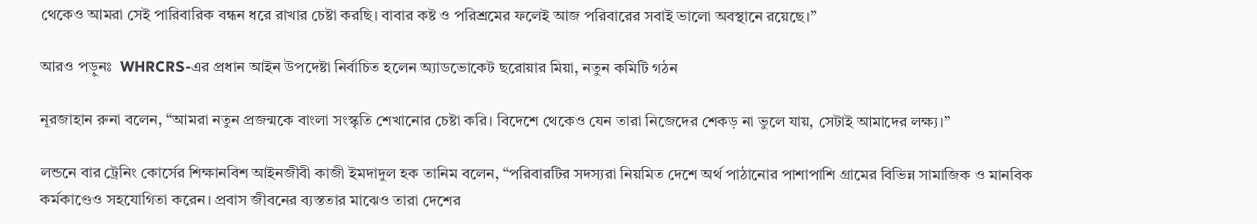থেকেও আমরা সেই পারিবারিক বন্ধন ধরে রাখার চেষ্টা করছি। বাবার কষ্ট ও পরিশ্রমের ফলেই আজ পরিবারের সবাই ভালো অবস্থানে রয়েছে।”

আরও পড়ুনঃ  WHRCRS-এর প্রধান আইন উপদেষ্টা নির্বাচিত হলেন অ্যাডভোকেট ছরোয়ার মিয়া, নতুন কমিটি গঠন

নূরজাহান রুনা বলেন, “আমরা নতুন প্রজন্মকে বাংলা সংস্কৃতি শেখানোর চেষ্টা করি। বিদেশে থেকেও যেন তারা নিজেদের শেকড় না ভুলে যায়, সেটাই আমাদের লক্ষ্য।”

লন্ডনে বার ট্রেনিং কোর্সের শিক্ষানবিশ আইনজীবী কাজী ইমদাদুল হক তানিম বলেন, “পরিবারটির সদস্যরা নিয়মিত দেশে অর্থ পাঠানোর পাশাপাশি গ্রামের বিভিন্ন সামাজিক ও মানবিক কর্মকাণ্ডেও সহযোগিতা করেন। প্রবাস জীবনের ব্যস্ততার মাঝেও তারা দেশের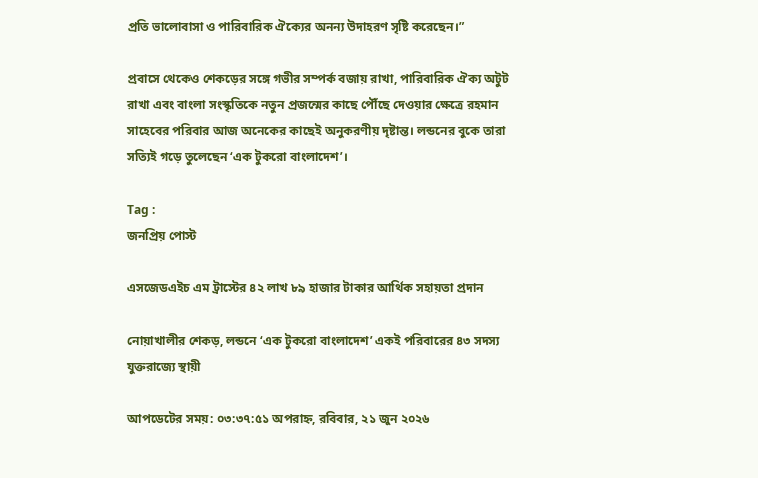প্রতি ভালোবাসা ও পারিবারিক ঐক্যের অনন্য উদাহরণ সৃষ্টি করেছেন।”

প্রবাসে থেকেও শেকড়ের সঙ্গে গভীর সম্পর্ক বজায় রাখা, পারিবারিক ঐক্য অটুট রাখা এবং বাংলা সংস্কৃতিকে নতুন প্রজন্মের কাছে পৌঁছে দেওয়ার ক্ষেত্রে রহমান সাহেবের পরিবার আজ অনেকের কাছেই অনুকরণীয় দৃষ্টান্ত। লন্ডনের বুকে তারা সত্যিই গড়ে তুলেছেন ‘এক টুকরো বাংলাদেশ’।

Tag :
জনপ্রিয় পোস্ট

এসজেডএইচ এম ট্রাস্টের ৪২ লাখ ৮৯ হাজার টাকার আর্থিক সহায়তা প্রদান

নোয়াখালীর শেকড়, লন্ডনে ‘এক টুকরো বাংলাদেশ’ একই পরিবারের ৪৩ সদস্য যুক্তরাজ্যে স্থায়ী

আপডেটের সময়: ০৩:৩৭:৫১ অপরাহ্ন, রবিবার, ২১ জুন ২০২৬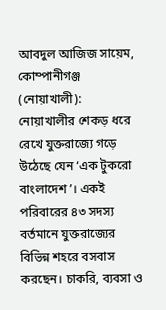আবদুল আজিজ সায়েম, কোম্পানীগঞ্জ (নোয়াখালী):
নোয়াখালীর শেকড় ধরে রেখে যুক্তরাজ্যে গড়ে উঠেছে যেন ‘এক টুকরো বাংলাদেশ’। একই পরিবারের ৪৩ সদস্য বর্তমানে যুক্তরাজ্যের বিভিন্ন শহরে বসবাস করছেন। চাকরি, ব্যবসা ও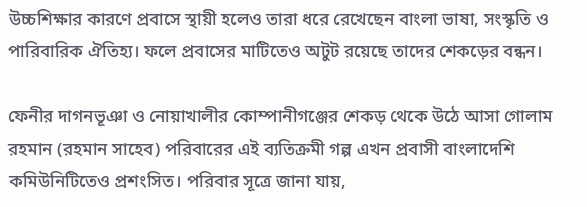উচ্চশিক্ষার কারণে প্রবাসে স্থায়ী হলেও তারা ধরে রেখেছেন বাংলা ভাষা, সংস্কৃতি ও পারিবারিক ঐতিহ্য। ফলে প্রবাসের মাটিতেও অটুট রয়েছে তাদের শেকড়ের বন্ধন।

ফেনীর দাগনভূঞা ও নোয়াখালীর কোম্পানীগঞ্জের শেকড় থেকে উঠে আসা গোলাম রহমান (রহমান সাহেব) পরিবারের এই ব্যতিক্রমী গল্প এখন প্রবাসী বাংলাদেশি কমিউনিটিতেও প্রশংসিত। পরিবার সূত্রে জানা যায়,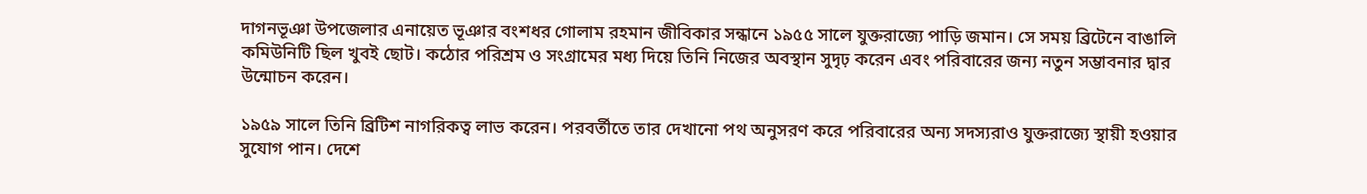দাগনভূঞা উপজেলার এনায়েত ভূঞার বংশধর গোলাম রহমান জীবিকার সন্ধানে ১৯৫৫ সালে যুক্তরাজ্যে পাড়ি জমান। সে সময় ব্রিটেনে বাঙালি কমিউনিটি ছিল খুবই ছোট। কঠোর পরিশ্রম ও সংগ্রামের মধ্য দিয়ে তিনি নিজের অবস্থান সুদৃঢ় করেন এবং পরিবারের জন্য নতুন সম্ভাবনার দ্বার উন্মোচন করেন।

১৯৫৯ সালে তিনি ব্রিটিশ নাগরিকত্ব লাভ করেন। পরবর্তীতে তার দেখানো পথ অনুসরণ করে পরিবারের অন্য সদস্যরাও যুক্তরাজ্যে স্থায়ী হওয়ার সুযোগ পান। দেশে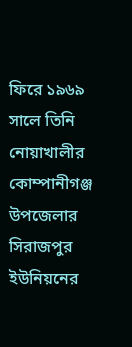ফিরে ১৯৬৯ সালে তিনি নোয়াখালীর কোম্পানীগঞ্জ উপজেলার সিরাজপুর ইউনিয়নের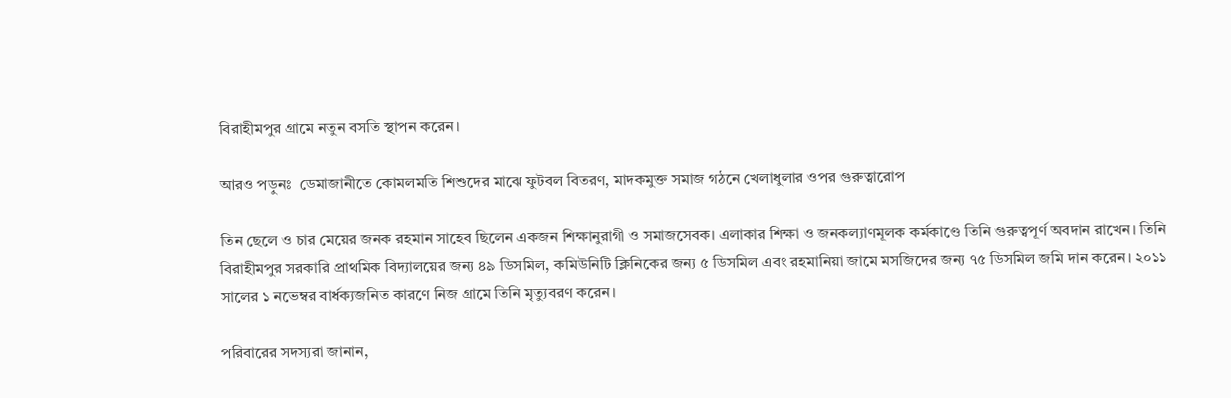বিরাহীমপুর গ্রামে নতুন বসতি স্থাপন করেন।

আরও পড়ুনঃ  ডেমাজানীতে কোমলমতি শিশুদের মাঝে ফুটবল বিতরণ, মাদকমুক্ত সমাজ গঠনে খেলাধুলার ওপর গুরুত্বারোপ

তিন ছেলে ও চার মেয়ের জনক রহমান সাহেব ছিলেন একজন শিক্ষানুরাগী ও সমাজসেবক। এলাকার শিক্ষা ও জনকল্যাণমূলক কর্মকাণ্ডে তিনি গুরুত্বপূর্ণ অবদান রাখেন। তিনি বিরাহীমপুর সরকারি প্রাথমিক বিদ্যালয়ের জন্য ৪৯ ডিসমিল, কমিউনিটি ক্লিনিকের জন্য ৫ ডিসমিল এবং রহমানিয়া জামে মসজিদের জন্য ৭৫ ডিসমিল জমি দান করেন। ২০১১ সালের ১ নভেম্বর বার্ধক্যজনিত কারণে নিজ গ্রামে তিনি মৃত্যুবরণ করেন।

পরিবারের সদস্যরা জানান,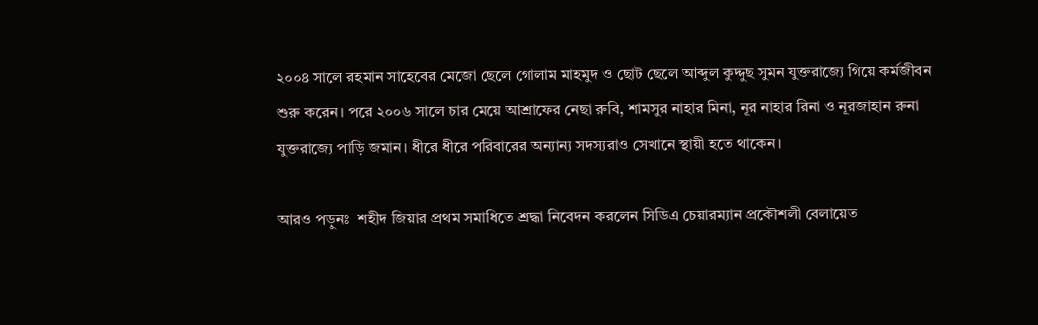২০০৪ সালে রহমান সাহেবের মেজো ছেলে গোলাম মাহমুদ ও ছোট ছেলে আব্দুল কুদ্দুছ সুমন যুক্তরাজ্যে গিয়ে কর্মজীবন শুরু করেন। পরে ২০০৬ সালে চার মেয়ে আশ্রাফের নেছা রুবি, শামসুর নাহার মিনা, নূর নাহার রিনা ও নূরজাহান রুনা যুক্তরাজ্যে পাড়ি জমান। ধীরে ধীরে পরিবারের অন্যান্য সদস্যরাও সেখানে স্থায়ী হতে থাকেন।

আরও পড়ুনঃ  শহীদ জিয়ার প্রথম সমাধিতে শ্রদ্ধা নিবেদন করলেন সিডিএ চেয়ারম্যান প্রকৌশলী বেলায়েত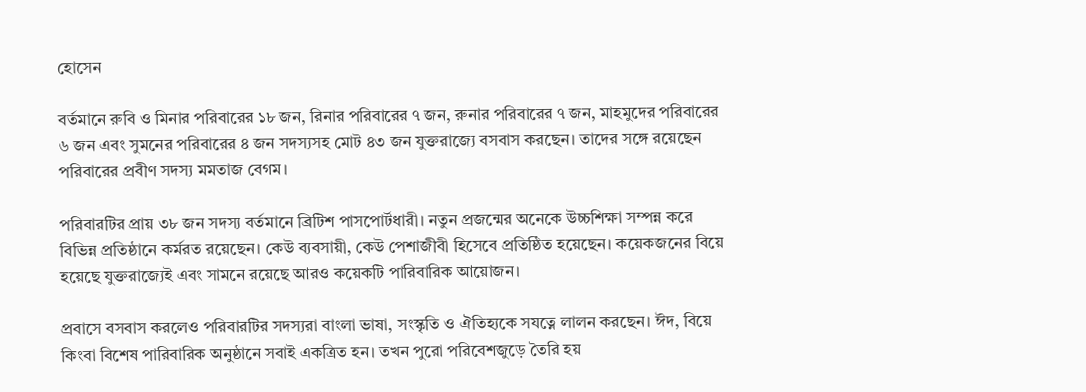হোসেন

বর্তমানে রুবি ও মিনার পরিবারের ১৮ জন, রিনার পরিবারের ৭ জন, রুনার পরিবারের ৭ জন, মাহমুদের পরিবারের ৬ জন এবং সুমনের পরিবারের ৪ জন সদস্যসহ মোট ৪৩ জন যুক্তরাজ্যে বসবাস করছেন। তাদের সঙ্গে রয়েছেন পরিবারের প্রবীণ সদস্য মমতাজ বেগম।

পরিবারটির প্রায় ৩৮ জন সদস্য বর্তমানে ব্রিটিশ পাসপোর্টধারী। নতুন প্রজন্মের অনেকে উচ্চশিক্ষা সম্পন্ন করে বিভিন্ন প্রতিষ্ঠানে কর্মরত রয়েছেন। কেউ ব্যবসায়ী, কেউ পেশাজীবী হিসেবে প্রতিষ্ঠিত হয়েছেন। কয়েকজনের বিয়ে হয়েছে যুক্তরাজ্যেই এবং সামনে রয়েছে আরও কয়েকটি পারিবারিক আয়োজন।

প্রবাসে বসবাস করলেও পরিবারটির সদস্যরা বাংলা ভাষা, সংস্কৃতি ও ঐতিহ্যকে সযত্নে লালন করছেন। ঈদ, বিয়ে কিংবা বিশেষ পারিবারিক অনুষ্ঠানে সবাই একত্রিত হন। তখন পুরো পরিবেশজুড়ে তৈরি হয়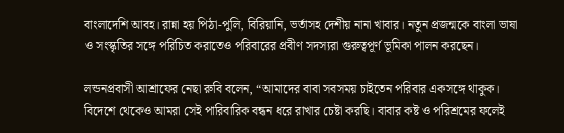বাংলাদেশি আবহ। রান্না হয় পিঠা-পুলি, বিরিয়ানি, ভর্তাসহ দেশীয় নানা খাবার। নতুন প্রজন্মকে বাংলা ভাষা ও সংস্কৃতির সঙ্গে পরিচিত করাতেও পরিবারের প্রবীণ সদস্যরা গুরুত্বপূর্ণ ভূমিকা পালন করছেন।

লন্ডনপ্রবাসী আশ্রাফের নেছা রুবি বলেন, “আমাদের বাবা সবসময় চাইতেন পরিবার একসঙ্গে থাকুক। বিদেশে থেকেও আমরা সেই পারিবারিক বন্ধন ধরে রাখার চেষ্টা করছি। বাবার কষ্ট ও পরিশ্রমের ফলেই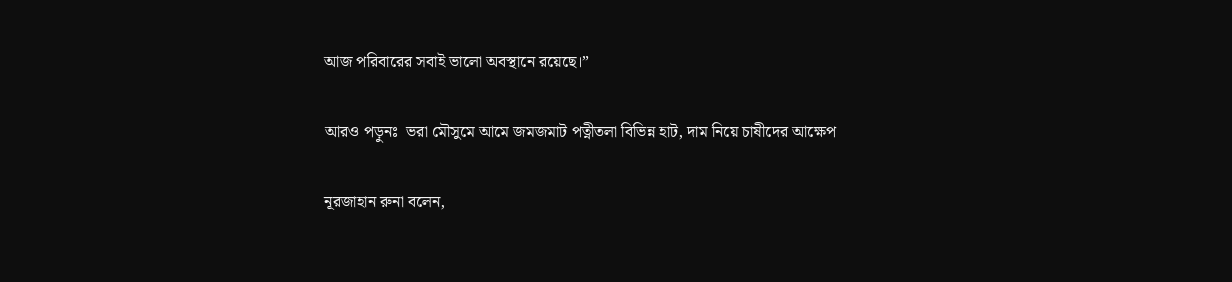আজ পরিবারের সবাই ভালো অবস্থানে রয়েছে।”

আরও পড়ুনঃ  ভরা মৌসুমে আমে জমজমাট পত্নীতলা বিভিন্ন হাট, দাম নিয়ে চাষীদের আক্ষেপ

নূরজাহান রুনা বলেন,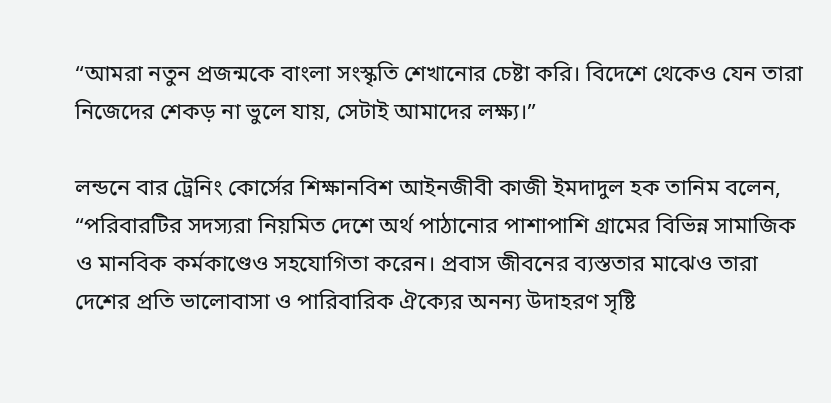“আমরা নতুন প্রজন্মকে বাংলা সংস্কৃতি শেখানোর চেষ্টা করি। বিদেশে থেকেও যেন তারা নিজেদের শেকড় না ভুলে যায়, সেটাই আমাদের লক্ষ্য।”

লন্ডনে বার ট্রেনিং কোর্সের শিক্ষানবিশ আইনজীবী কাজী ইমদাদুল হক তানিম বলেন, “পরিবারটির সদস্যরা নিয়মিত দেশে অর্থ পাঠানোর পাশাপাশি গ্রামের বিভিন্ন সামাজিক ও মানবিক কর্মকাণ্ডেও সহযোগিতা করেন। প্রবাস জীবনের ব্যস্ততার মাঝেও তারা দেশের প্রতি ভালোবাসা ও পারিবারিক ঐক্যের অনন্য উদাহরণ সৃষ্টি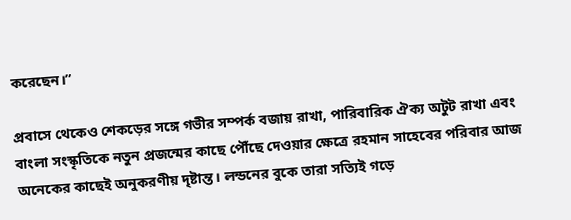করেছেন।”

প্রবাসে থেকেও শেকড়ের সঙ্গে গভীর সম্পর্ক বজায় রাখা, পারিবারিক ঐক্য অটুট রাখা এবং বাংলা সংস্কৃতিকে নতুন প্রজন্মের কাছে পৌঁছে দেওয়ার ক্ষেত্রে রহমান সাহেবের পরিবার আজ অনেকের কাছেই অনুকরণীয় দৃষ্টান্ত। লন্ডনের বুকে তারা সত্যিই গড়ে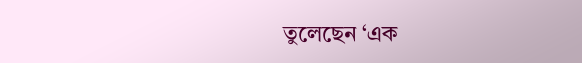তুলেছেন ‘এক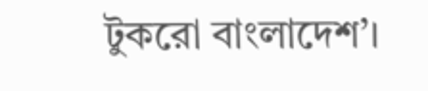টুকরো বাংলাদেশ’।